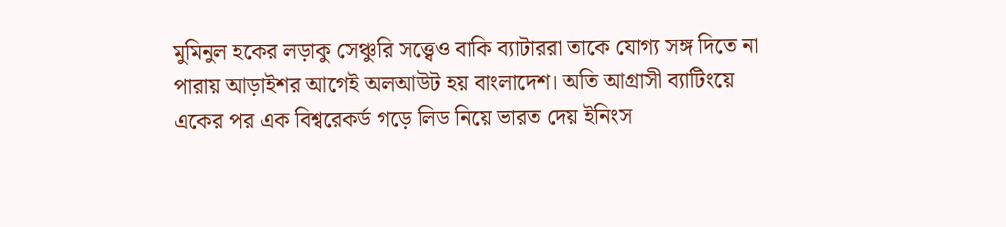মুমিনুল হকের লড়াকু সেঞ্চুরি সত্ত্বেও বাকি ব্যাটাররা তাকে যোগ্য সঙ্গ দিতে না পারায় আড়াইশর আগেই অলআউট হয় বাংলাদেশ। অতি আগ্রাসী ব্যাটিংয়ে একের পর এক বিশ্বরেকর্ড গড়ে লিড নিয়ে ভারত দেয় ইনিংস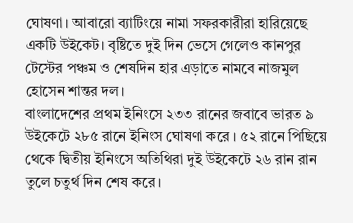ঘোষণা। আবারো ব্যাটিংয়ে নামা সফরকারীরা হারিয়েছে একটি উইকেট। বৃষ্টিতে দুই দিন ভেসে গেলেও কানপুর টেস্টের পঞ্চম ও শেষদিন হার এড়াতে নামবে নাজমুল হোসেন শান্তর দল।
বাংলাদেশের প্রথম ইনিংসে ২৩৩ রানের জবাবে ভারত ৯ উইকেটে ২৮৫ রানে ইনিংস ঘোষণা করে । ৫২ রানে পিছিয়ে থেকে দ্বিতীয় ইনিংসে অতিথিরা দুই উইকেটে ২৬ রান রান তুলে চতুর্থ দিন শেষ করে।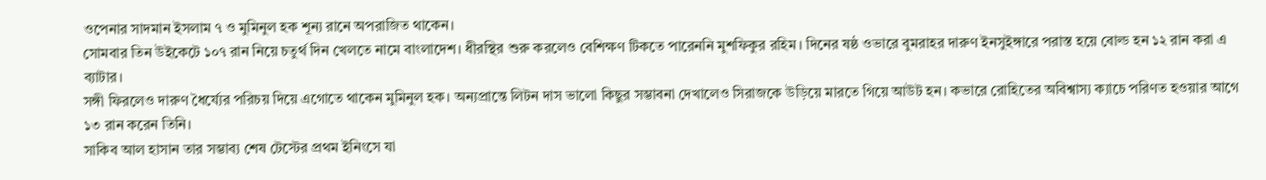ওপেনার সাদমান ইসলাম ৭ ও মুমিনুল হক শূন্য রানে অপরাজিত থাকেন।
সোমবার তিন উইকেটে ১০৭ রান নিয়ে চতুর্থ দিন খেলতে নামে বাংলাদেশ। ধীরস্থির শুরু করলেও বেশিক্ষণ টিকতে পারেননি মুশফিকুর রহিম। দিনের ষষ্ঠ ওভারে বুমরাহর দারুণ ইনসুইঙ্গারে পরাস্ত হয়ে বোল্ড হন ১২ রান করা এ ব্যাটার।
সঙ্গী ফিরলেও দারুণ ধৈর্য্যের পরিচয় দিয়ে এগোতে থাকেন মুমিনুল হক। অন্যপ্রান্তে লিটন দাস ভালো কিছুর সম্ভাবনা দেখালেও সিরাজকে উড়িয়ে মারতে গিয়ে আউট হন। কভারে রোহিতের অবিশ্বাস্য ক্যাচে পরিণত হওয়ার আগে ১৩ রান করেন তিনি।
সাকিব আল হাসান তার সম্ভাব্য শেষ টেস্টের প্রথম ইনিংসে যা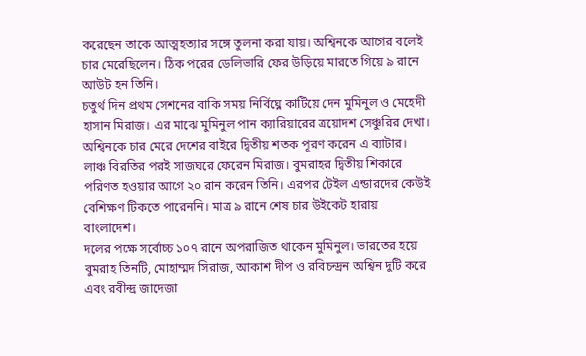করেছেন তাকে আত্মহত্যার সঙ্গে তুলনা করা যায়। অশ্বিনকে আগের বলেই চার মেরেছিলেন। ঠিক পরের ডেলিভারি ফের উড়িয়ে মারতে গিয়ে ৯ রানে আউট হন তিনি।
চতুর্থ দিন প্রথম সেশনের বাকি সময় নির্বিঘ্নে কাটিয়ে দেন মুমিনুল ও মেহেদী হাসান মিরাজ। এর মাঝে মুমিনুল পান ক্যারিয়ারের ত্রয়োদশ সেঞ্চুরির দেখা। অশ্বিনকে চার মেরে দেশের বাইরে দ্বিতীয় শতক পূরণ করেন এ ব্যাটার।
লাঞ্চ বিরতির পরই সাজঘরে ফেরেন মিরাজ। বুমরাহর দ্বিতীয় শিকারে পরিণত হওয়ার আগে ২০ রান করেন তিনি। এরপর টেইল এন্ডারদের কেউই বেশিক্ষণ টিকতে পারেননি। মাত্র ৯ রানে শেষ চার উইকেট হারায় বাংলাদেশ।
দলের পক্ষে সর্বোচ্চ ১০৭ রানে অপরাজিত থাকেন মুমিনুল। ভারতের হয়ে বুমরাহ তিনটি, মোহাম্মদ সিরাজ, আকাশ দীপ ও রবিচন্দ্রন অশ্বিন দুটি করে এবং রবীন্দ্র জাদেজা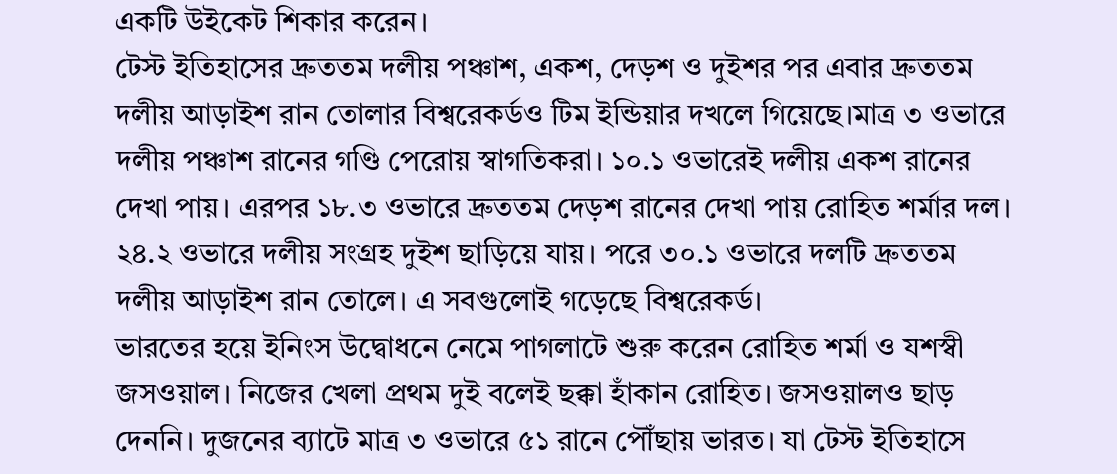একটি উইকেট শিকার করেন।
টেস্ট ইতিহাসের দ্রুততম দলীয় পঞ্চাশ, একশ, দেড়শ ও দুইশর পর এবার দ্রুততম দলীয় আড়াইশ রান তোলার বিশ্বরেকর্ডও টিম ইন্ডিয়ার দখলে গিয়েছে।মাত্র ৩ ওভারে দলীয় পঞ্চাশ রানের গণ্ডি পেরোয় স্বাগতিকরা। ১০.১ ওভারেই দলীয় একশ রানের দেখা পায়। এরপর ১৮.৩ ওভারে দ্রুততম দেড়শ রানের দেখা পায় রোহিত শর্মার দল। ২৪.২ ওভারে দলীয় সংগ্রহ দুইশ ছাড়িয়ে যায়। পরে ৩০.১ ওভারে দলটি দ্রুততম দলীয় আড়াইশ রান তোলে। এ সবগুলোই গড়েছে বিশ্বরেকর্ড।
ভারতের হয়ে ইনিংস উদ্বোধনে নেমে পাগলাটে শুরু করেন রোহিত শর্মা ও যশস্বী জসওয়াল। নিজের খেলা প্রথম দুই বলেই ছক্কা হাঁকান রোহিত। জসওয়ালও ছাড় দেননি। দুজনের ব্যাটে মাত্র ৩ ওভারে ৫১ রানে পৌঁছায় ভারত। যা টেস্ট ইতিহাসে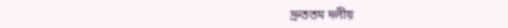দ্রুততম দলীয়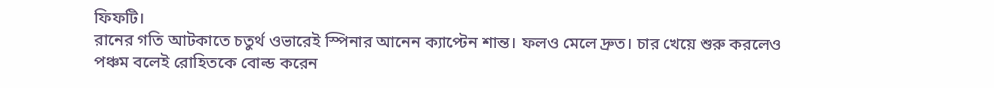ফিফটি।
রানের গতি আটকাতে চতুর্থ ওভারেই স্পিনার আনেন ক্যাপ্টেন শান্ত। ফলও মেলে দ্রুত। চার খেয়ে শুরু করলেও পঞ্চম বলেই রোহিতকে বোল্ড করেন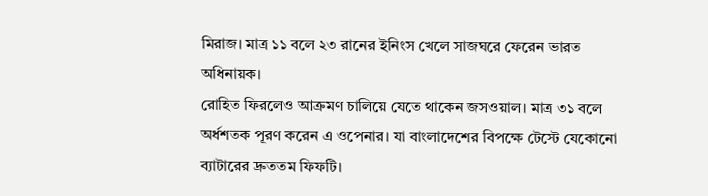মিরাজ। মাত্র ১১ বলে ২৩ রানের ইনিংস খেলে সাজঘরে ফেরেন ভারত অধিনায়ক।
রোহিত ফিরলেও আক্রমণ চালিয়ে যেতে থাকেন জসওয়াল। মাত্র ৩১ বলে অর্ধশতক পূরণ করেন এ ওপেনার। যা বাংলাদেশের বিপক্ষে টেস্টে যেকোনো ব্যাটারের দ্রুততম ফিফটি।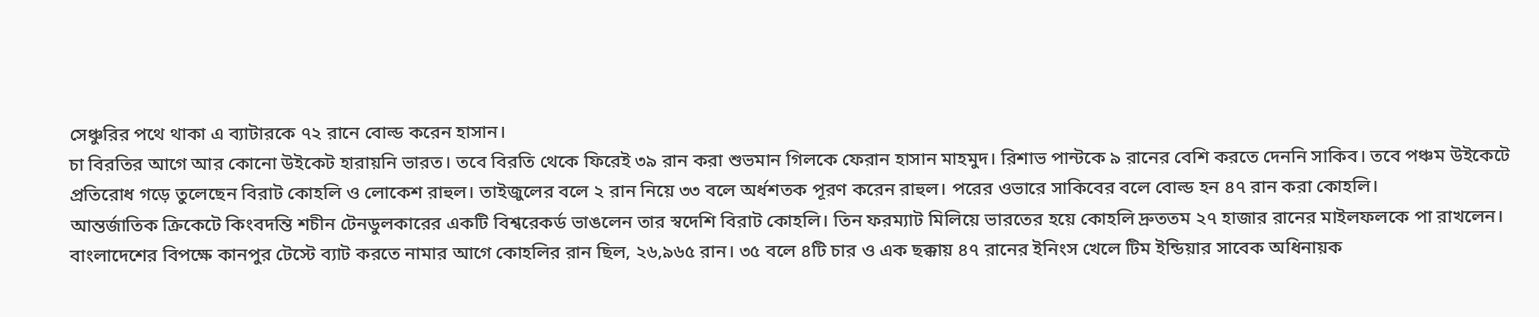সেঞ্চুরির পথে থাকা এ ব্যাটারকে ৭২ রানে বোল্ড করেন হাসান।
চা বিরতির আগে আর কোনো উইকেট হারায়নি ভারত। তবে বিরতি থেকে ফিরেই ৩৯ রান করা শুভমান গিলকে ফেরান হাসান মাহমুদ। রিশাভ পান্টকে ৯ রানের বেশি করতে দেননি সাকিব। তবে পঞ্চম উইকেটে প্রতিরোধ গড়ে তুলেছেন বিরাট কোহলি ও লোকেশ রাহুল। তাইজুলের বলে ২ রান নিয়ে ৩৩ বলে অর্ধশতক পূরণ করেন রাহুল। পরের ওভারে সাকিবের বলে বোল্ড হন ৪৭ রান করা কোহলি।
আন্তর্জাতিক ক্রিকেটে কিংবদন্তি শচীন টেনডুলকারের একটি বিশ্বরেকর্ড ভাঙলেন তার স্বদেশি বিরাট কোহলি। তিন ফরম্যাট মিলিয়ে ভারতের হয়ে কোহলি দ্রুততম ২৭ হাজার রানের মাইলফলকে পা রাখলেন।
বাংলাদেশের বিপক্ষে কানপুর টেস্টে ব্যাট করতে নামার আগে কোহলির রান ছিল, ২৬,৯৬৫ রান। ৩৫ বলে ৪টি চার ও এক ছক্কায় ৪৭ রানের ইনিংস খেলে টিম ইন্ডিয়ার সাবেক অধিনায়ক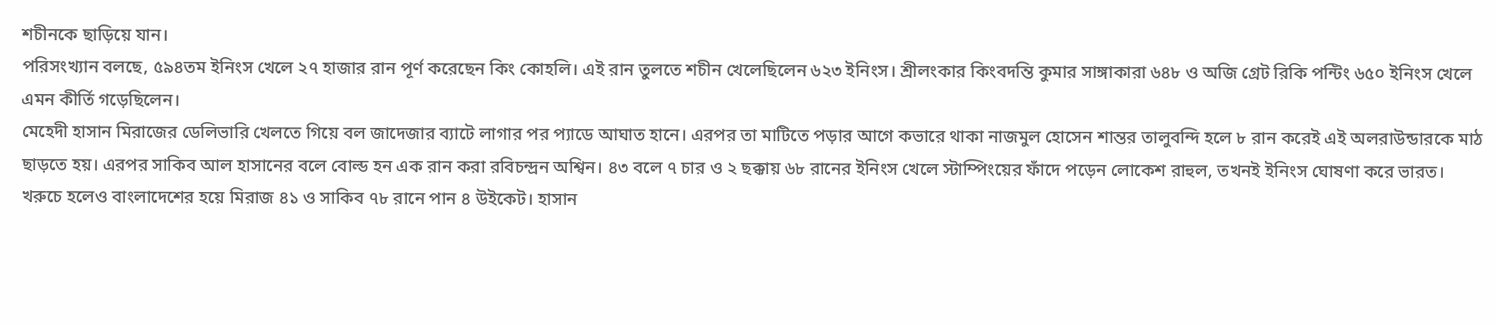শচীনকে ছাড়িয়ে যান।
পরিসংখ্যান বলছে, ৫৯৪তম ইনিংস খেলে ২৭ হাজার রান পূর্ণ করেছেন কিং কোহলি। এই রান তুলতে শচীন খেলেছিলেন ৬২৩ ইনিংস। শ্রীলংকার কিংবদন্তি কুমার সাঙ্গাকারা ৬৪৮ ও অজি গ্রেট রিকি পন্টিং ৬৫০ ইনিংস খেলে এমন কীর্তি গড়েছিলেন।
মেহেদী হাসান মিরাজের ডেলিভারি খেলতে গিয়ে বল জাদেজার ব্যাটে লাগার পর প্যাডে আঘাত হানে। এরপর তা মাটিতে পড়ার আগে কভারে থাকা নাজমুল হোসেন শান্তর তালুবন্দি হলে ৮ রান করেই এই অলরাউন্ডারকে মাঠ ছাড়তে হয়। এরপর সাকিব আল হাসানের বলে বোল্ড হন এক রান করা রবিচন্দ্রন অশ্বিন। ৪৩ বলে ৭ চার ও ২ ছক্কায় ৬৮ রানের ইনিংস খেলে স্টাম্পিংয়ের ফাঁদে পড়েন লোকেশ রাহুল, তখনই ইনিংস ঘোষণা করে ভারত।
খরুচে হলেও বাংলাদেশের হয়ে মিরাজ ৪১ ও সাকিব ৭৮ রানে পান ৪ উইকেট। হাসান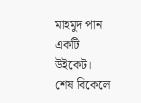মাহমুদ পান একটি উইকেট।
শেষ বিকেলে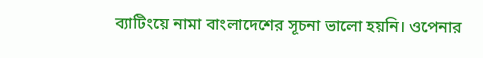ব্যাটিংয়ে নামা বাংলাদেশের সূচনা ভালো হয়নি। ওপেনার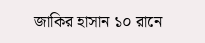জাকির হাসান ১০ রানে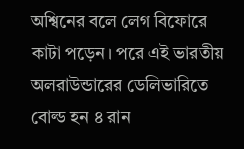অশ্বিনের বলে লেগ বিফোরে কাটা পড়েন। পরে এই ভারতীয় অলরাউন্ডারের ডেলিভারিতে বোল্ড হন ৪ রান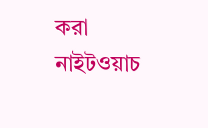করা নাইটওয়াচ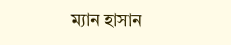ম্যান হাসান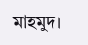মাহমুদ।